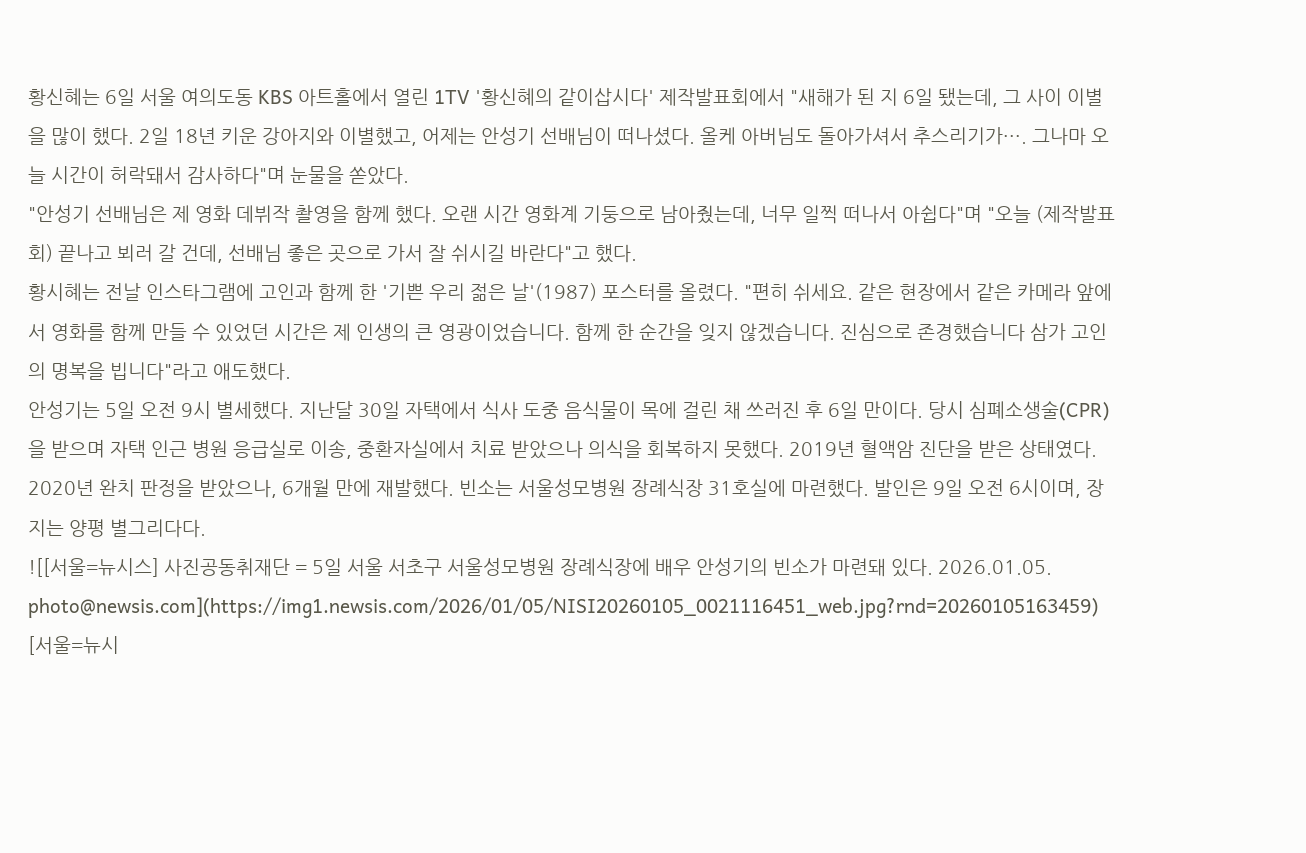황신혜는 6일 서울 여의도동 KBS 아트홀에서 열린 1TV '황신혜의 같이삽시다' 제작발표회에서 "새해가 된 지 6일 됐는데, 그 사이 이별을 많이 했다. 2일 18년 키운 강아지와 이별했고, 어제는 안성기 선배님이 떠나셨다. 올케 아버님도 돌아가셔서 추스리기가···. 그나마 오늘 시간이 허락돼서 감사하다"며 눈물을 쏟았다.
"안성기 선배님은 제 영화 데뷔작 촬영을 함께 했다. 오랜 시간 영화계 기둥으로 남아줬는데, 너무 일찍 떠나서 아쉽다"며 "오늘 (제작발표회) 끝나고 뵈러 갈 건데, 선배님 좋은 곳으로 가서 잘 쉬시길 바란다"고 했다.
황시혜는 전날 인스타그램에 고인과 함께 한 '기쁜 우리 젊은 날'(1987) 포스터를 올렸다. "편히 쉬세요. 같은 현장에서 같은 카메라 앞에서 영화를 함께 만들 수 있었던 시간은 제 인생의 큰 영광이었습니다. 함께 한 순간을 잊지 않겠습니다. 진심으로 존경했습니다 삼가 고인의 명복을 빕니다"라고 애도했다.
안성기는 5일 오전 9시 별세했다. 지난달 30일 자택에서 식사 도중 음식물이 목에 걸린 채 쓰러진 후 6일 만이다. 당시 심폐소생술(CPR)을 받으며 자택 인근 병원 응급실로 이송, 중환자실에서 치료 받았으나 의식을 회복하지 못했다. 2019년 혈액암 진단을 받은 상태였다. 2020년 완치 판정을 받았으나, 6개월 만에 재발했다. 빈소는 서울성모병원 장례식장 31호실에 마련했다. 발인은 9일 오전 6시이며, 장지는 양평 별그리다다.
![[서울=뉴시스] 사진공동취재단 = 5일 서울 서초구 서울성모병원 장례식장에 배우 안성기의 빈소가 마련돼 있다. 2026.01.05. photo@newsis.com](https://img1.newsis.com/2026/01/05/NISI20260105_0021116451_web.jpg?rnd=20260105163459)
[서울=뉴시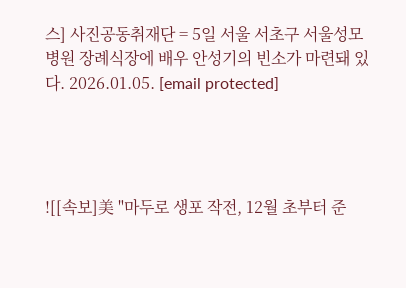스] 사진공동취재단 = 5일 서울 서초구 서울성모병원 장례식장에 배우 안성기의 빈소가 마련돼 있다. 2026.01.05. [email protected]




![[속보]美 "마두로 생포 작전, 12월 초부터 준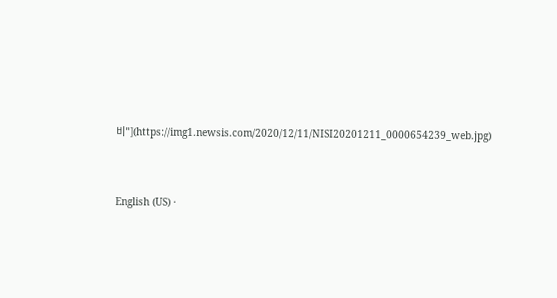비"](https://img1.newsis.com/2020/12/11/NISI20201211_0000654239_web.jpg)




English (US) ·